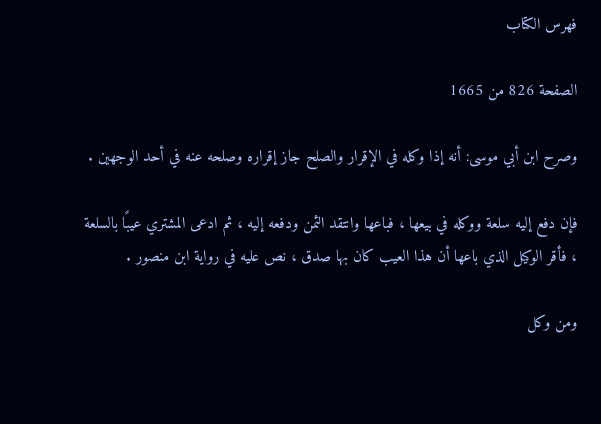فهرس الكتاب

الصفحة 826 من 1665

وصرح ابن أبي موسى: أنه إذا وكله في الإقرار والصلح جاز إقراره وصلحه عنه في أحد الوجهين .

فإن دفع إليه سلعة ووكله في بيعها ، فباعها وانتقد الثمن ودفعه إليه ، ثم ادعى المشتري عيبًا بالسلعة ، فأقر الوكيل الذي باعها أن هذا العيب كان بها صدق ، نص عليه في رواية ابن منصور .

ومن وكل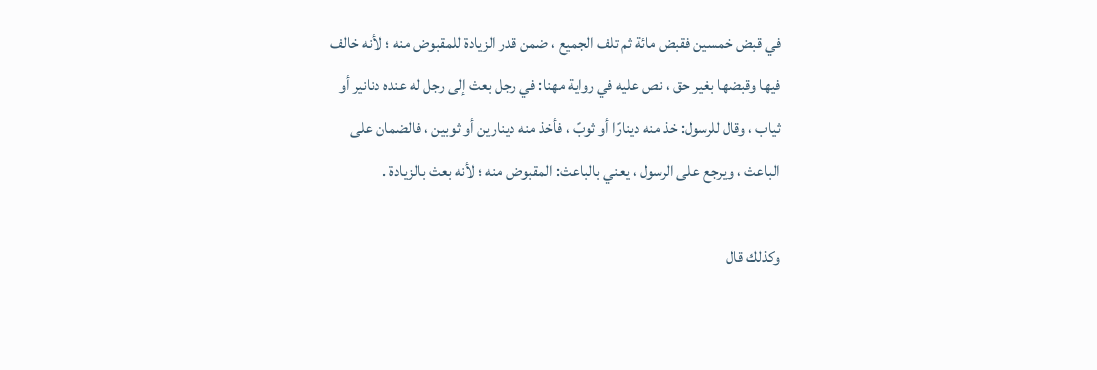في قبض خمسين فقبض مائة ثم تلف الجميع ، ضمن قدر الزيادة للمقبوض منه ؛ لأنه خالف فيها وقبضها بغير حق ، نص عليه في رواية مهنا: في رجل بعث إلى رجل له عنده دنانير أو ثياب ، وقال للرسول: خذ منه دينارًا أو ثوبً ، فأخذ منه دينارين أو ثوبين ، فالضمان على الباعث ، ويرجع على الرسول ، يعني بالباعث: المقبوض منه ؛ لأنه بعث بالزيادة .

وكذلك قال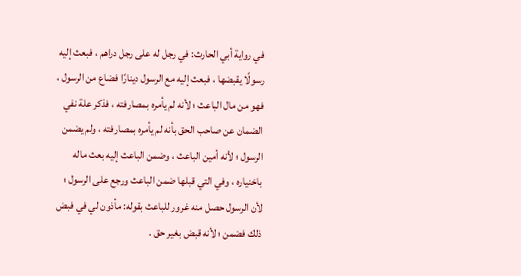في رواية أبي الحارث: في رجل له على رجل دراهم ، فبعث إليه رسولًا يقبضها ، فبعث إليه مع الرسول دينارًا فضاع من الرسول ، فهو من مال الباعث ؛ لأنه لم يأمره بمصارفته ، فذكر علة نفي الضمان عن صاحب الحق بأنه لم يأمره بمصارفته ، ولم يضمن الرسول ؛ لأنه أمين الباعث ، وضمن الباعث إليه بعث ماله باخنياره ، وفي التي قبلها ضمن الباعث ورجع على الرسول ؛ لأن الرسول حصل منه غرور للباعث بقوله: مأذون لي في فبض ذلك فضمن ؛ لأنه قبض بغير حق .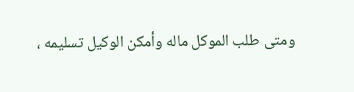ومتى طلب الموكل ماله وأمكن الوكيل تسليمه ،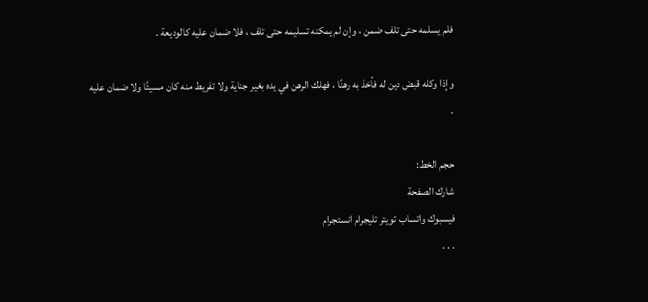فلم يسلمه حتى تلف ضمن ، وإن لم يمكنه تسليمه حتى تلف ، فلا ضمان عليه كالوديعة .

وإذا وكله قبض دين له فأخذ به رهنًا ، فهلك الرهن في يده بغير جناية ولا تفريط منه كان مسيئًا ولا ضمان عليه .

حجم الخط:
شارك الصفحة
فيسبوك واتساب تويتر تليجرام انستجرام
. . .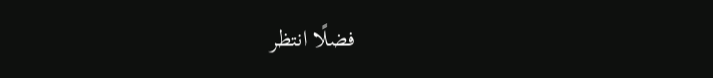فضلًا انتظر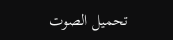تحميل الصوت